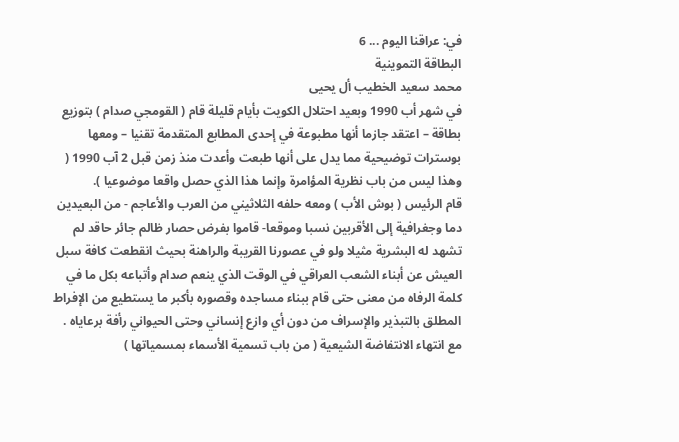في: عراقنا اليوم ... 6
البطاقة التموينية
محمد سعيد الخطيب أل يحيى
في شهر أب 1990 وبعيد احتلال الكويت بأيام قليلة قام ( القومجي صدام ) بتوزيع بطاقة – اعتقد جازما أنها مطبوعة في إحدى المطابع المتقدمة تقنيا – ومعها بوسترات توضيحية مما يدل على أنها طبعت وأعدت منذ زمن قبل 2 آب 1990 ( وهذا ليس من باب نظرية المؤامرة وإنما هذا الذي حصل واقعا موضوعيا ).
قام الرئيس ( بوش الأب ) ومعه حلفه الثلاثيني من العرب والأعاجم - من البعيدين دما وجغرافية إلى الأقربين نسبا وموقعا- قاموا بفرض حصار ظالم جائر حاقد لم تشهد له البشرية مثيلا ولو في عصورنا القريبة والراهنة بحيث انقطعت كافة سبل العيش عن أبناء الشعب العراقي في الوقت الذي ينعم صدام وأتباعه بكل ما في كلمة الرفاه من معنى حتى قام ببناء مساجده وقصوره بأكبر ما يستطيع من الإفراط المطلق بالتبذير والإسراف من دون أي وازع إنساني وحتى الحيواني رأفة برعاياه .
مع انتهاء الانتفاضة الشيعية ( من باب تسمية الأسماء بمسمياتها )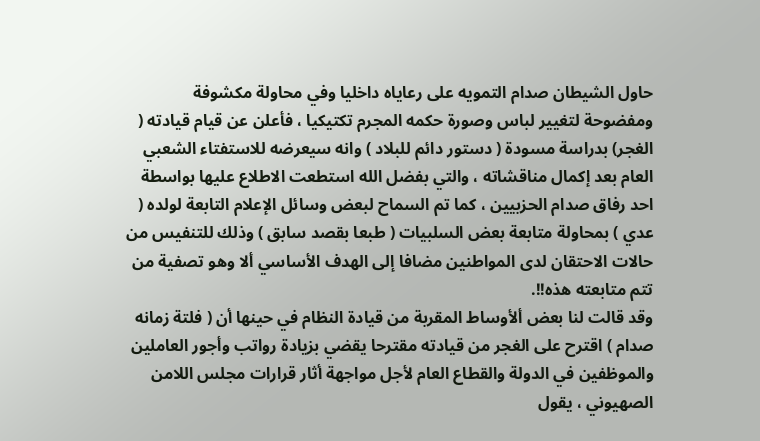حاول الشيطان صدام التمويه على رعاياه داخليا وفي محاولة مكشوفة ومفضوحة لتغيير لباس وصورة حكمه المجرم تكتيكيا ، فأعلن عن قيام قيادته ( الغجر) بدراسة مسودة ( دستور دائم للبلاد ) وانه سيعرضه للاستفتاء الشعبي العام بعد إكمال مناقشاته ، والتي بفضل الله استطعت الاطلاع عليها بواسطة احد رفاق صدام الحزبيين ، كما تم السماح لبعض وسائل الإعلام التابعة لولده ( عدي ) بمحاولة متابعة بعض السلبيات ( طبعا بقصد سابق ) وذلك للتنفيس من حالات الاحتقان لدى المواطنين مضافا إلى الهدف الأساسي ألا وهو تصفية من تتم متابعته هذه!!.
وقد قالت لنا بعض ألأوساط المقربة من قيادة النظام في حينها أن ( فلتة زمانه صدام ) اقترح على الغجر من قيادته مقترحا يقضي بزيادة رواتب وأجور العاملين والموظفين في الدولة والقطاع العام لأجل مواجهة أثار قرارات مجلس اللامن الصهيوني ، يقول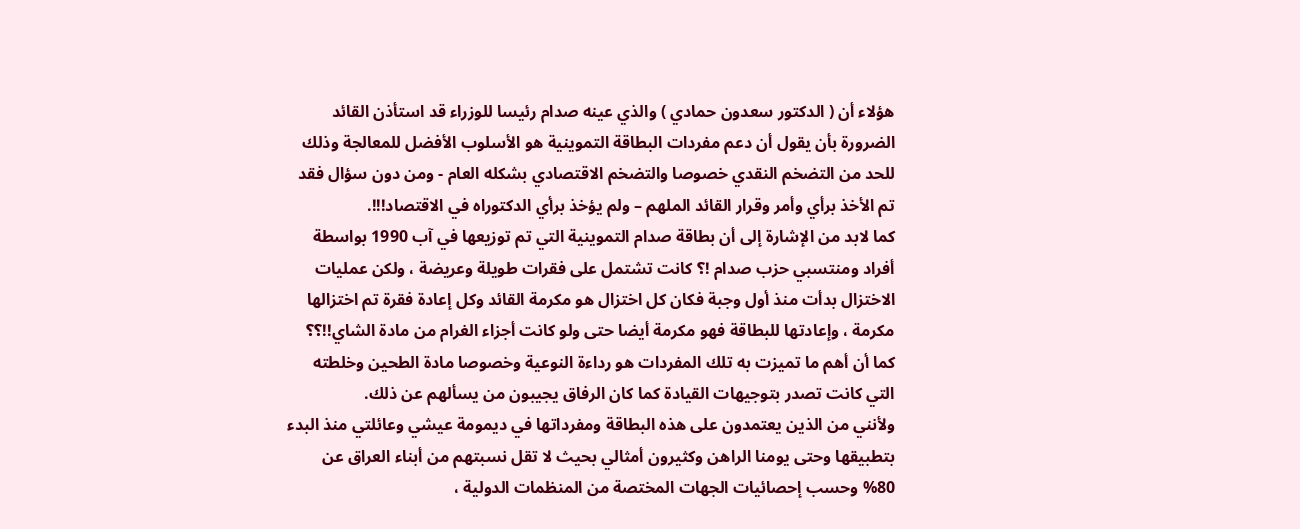هؤلاء أن ( الدكتور سعدون حمادي ) والذي عينه صدام رئيسا للوزراء قد استأذن القائد الضرورة بأن يقول أن دعم مفردات البطاقة التموينية هو الأسلوب الأفضل للمعالجة وذلك للحد من التضخم النقدي خصوصا والتضخم الاقتصادي بشكله العام - ومن دون سؤال فقد تم الأخذ برأي وأمر وقرار القائد الملهم – ولم يؤخذ برأي الدكتوراه في الاقتصاد!!!.
كما لابد من الإشارة إلى أن بطاقة صدام التموينية التي تم توزيعها في آب 1990 بواسطة أفراد ومنتسبي حزب صدام !؟ كانت تشتمل على فقرات طويلة وعريضة ، ولكن عمليات الاختزال بدأت منذ أول وجبة فكان كل اختزال هو مكرمة القائد وكل إعادة فقرة تم اختزالها مكرمة ، وإعادتها للبطاقة فهو مكرمة أيضا حتى ولو كانت أجزاء الغرام من مادة الشاي!!؟؟ كما أن أهم ما تميزت به تلك المفردات هو رداءة النوعية وخصوصا مادة الطحين وخلطته التي كانت تصدر بتوجيهات القيادة كما كان الرفاق يجيبون من يسألهم عن ذلك.
ولأنني من الذين يعتمدون على هذه البطاقة ومفرداتها في ديمومة عيشي وعائلتي منذ البدء بتطبيقها وحتى يومنا الراهن وكثيرون أمثالي بحيث لا تقل نسبتهم من أبناء العراق عن 80% وحسب إحصائيات الجهات المختصة من المنظمات الدولية ،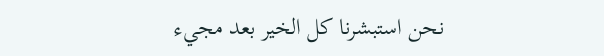نحن استبشرنا كل الخير بعد مجيء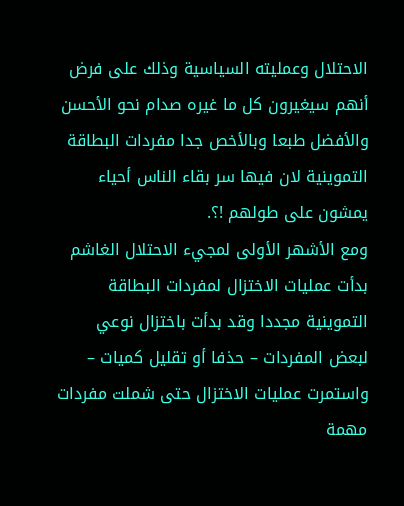الاحتلال وعمليته السياسية وذلك على فرض أنهم سيغيرون كل ما غيره صدام نحو الأحسن والأفضل طبعا وبالأخص جدا مفردات البطاقة التموينية لان فيها سر بقاء الناس أحياء يمشون على طولهم !؟.
ومع الأشهر الأولى لمجيء الاحتلال الغاشم بدأت عمليات الاختزال لمفردات البطاقة التموينية مجددا وقد بدأت باختزال نوعي لبعض المفردات – حذفا أو تقليل كميات – واستمرت عمليات الاختزال حتى شملت مفردات مهمة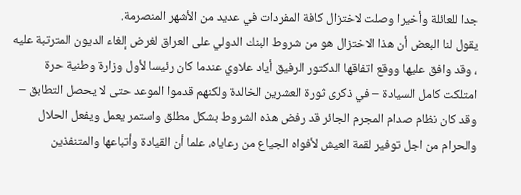جدا للعائلة وأخيرا وصلت لاختزال كافة المفردات في عديد من الأشهر المنصرمة.
يقول لنا البعض أن هذا الاختزال هو من شروط البنك الدولي على العراق لغرض إلغاء الديون المترتبة عليه ، وقد وافق عليها ووقع اتفاقها الدكتور الرفيق أياد علاوي عندما كان رئيسا لأول وزارة وطنية حرة امتلكت كامل السيادة – في ذكرى ثورة العشرين الخالدة ولكنهم قدموا الموعد حتى لا يحصل التطابق – وقد كان نظام صدام المجرم الجائر قد رفض هذه الشروط بشكل مطلق واستمر يعمل ويفعل الحلال والحرام من اجل توفير لقمة العيش لأفواه الجياع من رعاياه، علما أن القيادة وأتباعها والمتنفذين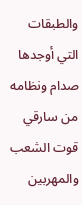والطبقات التي أوجدها صدام ونظامه من سارقي قوت الشعب والمهربين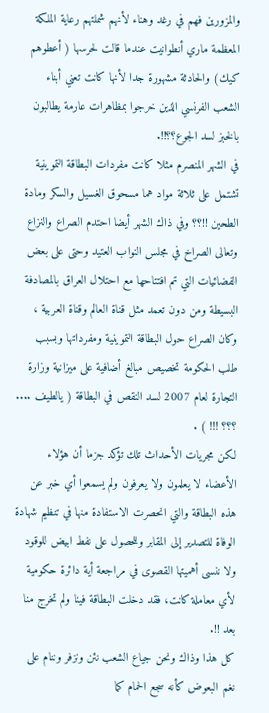والمزورين فهم في رغد وهناء لأنهم شملتهم رعاية الملكة المعظمة ماري أنطوانيت عندما قالت لحرسها ( أعطوهم كيك) والحادثة مشهورة جدا لأنها كانت تعني أبناء الشعب الفرنسي الذين خرجوا بمظاهرات عارمة يطالبون بالخبز لسد الجوع؟؟!!.
في الشهر المنصرم مثلا كانت مفردات البطاقة التموينية تشتمل على ثلاثة مواد هما مسحوق الغسيل والسكر ومادة الطحين !!؟؟ وفي ذاك الشهر أيضا احتدم الصراع والنزاع وتعالى الصراخ في مجلس النواب العتيد وحتى على بعض الفضائيات التي تم افتتاحها مع احتلال العراق بالمصادفة البسيطة ومن دون تعمد مثل قناة العالم وقناة العربية ، وكان الصراع حول البطاقة التموينية ومفرداتها وبسبب طلب الحكومة تخصيص مبالغ أضافية على ميزانية وزارة التجارة لعام 2007 لسد النقص في البطاقة ( يالطيف .... ؟؟؟ !!! ) .
لكن مجريات الأحداث تلك تؤكد جزما أن هؤلاء الأعضاء لا يعلمون ولا يعرفون ولم يسمعوا أي خبر عن هذه البطاقة والتي انحصرت الاستفادة منها في تنظيم شهادة الوفاة للتصدير إلى المقابر وللحصول على نفط ابيض للوقود ولا ننسى أهميتها القصوى في مراجعة أية دائرة حكومية لأي معاملة كانت، فقد دخلت البطاقة فينا ولم تخرج منا بعد !!.
كل هذا وذاك ونحن جياع الشعب نئن ونزفر وننام على نغم البعوض كأنه سجع الحمام كما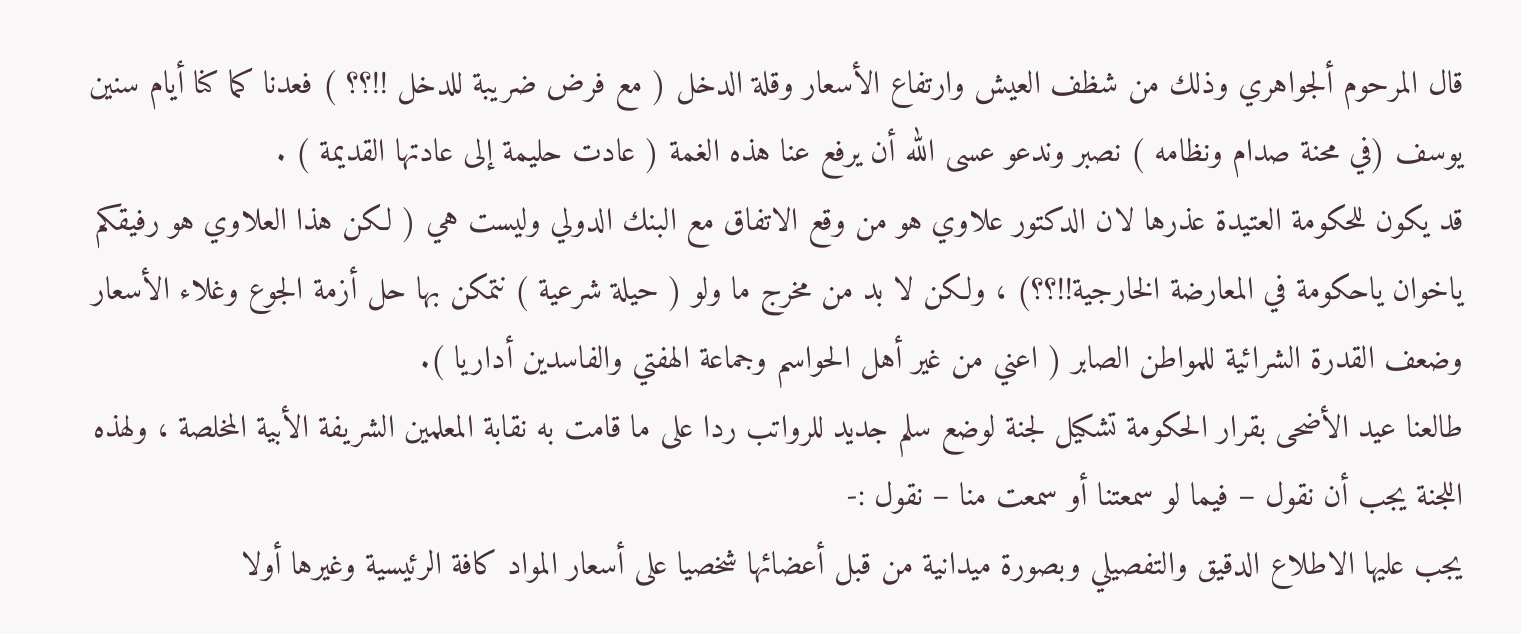قال المرحوم ألجواهري وذلك من شظف العيش وارتفاع الأسعار وقلة الدخل ( مع فرض ضريبة للدخل !!؟؟ ) فعدنا كما كنا أيام سنين يوسف (في محنة صدام ونظامه ) نصبر وندعو عسى الله أن يرفع عنا هذه الغمة ( عادت حليمة إلى عادتها القديمة ) .
قد يكون للحكومة العتيدة عذرها لان الدكتور علاوي هو من وقع الاتفاق مع البنك الدولي وليست هي ( لكن هذا العلاوي هو رفيقكم ياخوان ياحكومة في المعارضة الخارجية!!؟؟) ، ولكن لا بد من مخرج ما ولو ( حيلة شرعية ) نتمكن بها حل أزمة الجوع وغلاء الأسعار وضعف القدرة الشرائية للمواطن الصابر ( اعني من غير أهل الحواسم وجماعة الهفتي والفاسدين أداريا ).
طالعنا عيد الأضحى بقرار الحكومة تشكيل لجنة لوضع سلم جديد للرواتب ردا على ما قامت به نقابة المعلمين الشريفة الأبية المخلصة ، ولهذه اللجنة يجب أن نقول – فيما لو سمعتنا أو سمعت منا – نقول :-
يجب عليها الاطلاع الدقيق والتفصيلي وبصورة ميدانية من قبل أعضائها شخصيا على أسعار المواد كافة الرئيسية وغيرها أولا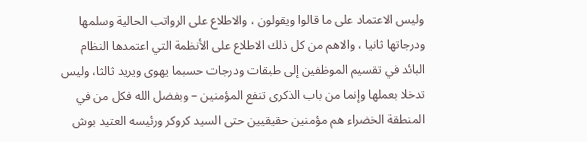وليس الاعتماد على ما قالوا ويقولون ، والاطلاع على الرواتب الحالية وسلمها ودرجاتها ثانيا ، والاهم من كل ذلك الاطلاع على الأنظمة التي اعتمدها النظام البائد في تقسيم الموظفين إلى طبقات ودرجات حسبما يهوى ويريد ثالثا، وليس تدخلا بعملها وإنما من باب الذكرى تنفع المؤمنين – وبفضل الله فكل من في المنطقة الخضراء هم مؤمنين حقيقيين حتى السيد كروكر ورئيسه العتيد بوش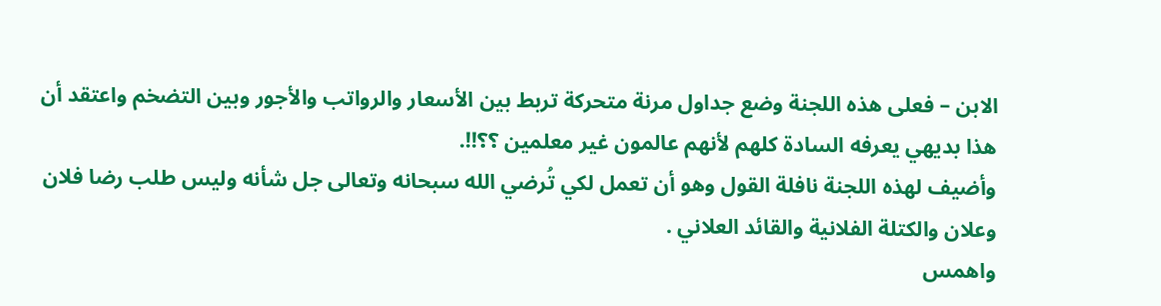الابن – فعلى هذه اللجنة وضع جداول مرنة متحركة تربط بين الأسعار والرواتب والأجور وبين التضخم واعتقد أن هذا بديهي يعرفه السادة كلهم لأنهم عالمون غير معلمين ؟؟!!.
وأضيف لهذه اللجنة نافلة القول وهو أن تعمل لكي تُرضي الله سبحانه وتعالى جل شأنه وليس طلب رضا فلان وعلان والكتلة الفلانية والقائد العلاني .
واهمس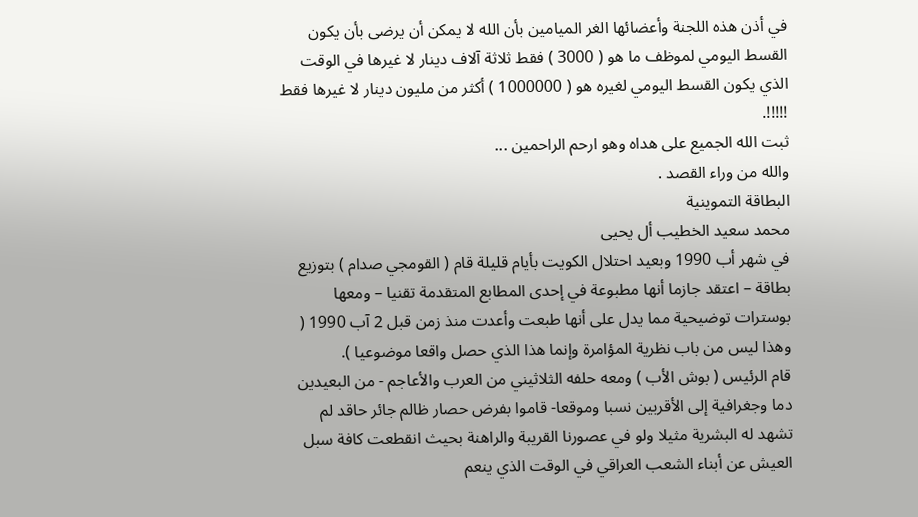في أذن هذه اللجنة وأعضائها الغر الميامين بأن الله لا يمكن أن يرضى بأن يكون القسط اليومي لموظف ما هو ( 3000 ) فقط ثلاثة آلاف دينار لا غيرها في الوقت الذي يكون القسط اليومي لغيره هو ( 1000000 ) أكثر من مليون دينار لا غيرها فقط !!!!!.
ثبت الله الجميع على هداه وهو ارحم الراحمين ...
والله من وراء القصد .
البطاقة التموينية
محمد سعيد الخطيب أل يحيى
في شهر أب 1990 وبعيد احتلال الكويت بأيام قليلة قام ( القومجي صدام ) بتوزيع بطاقة – اعتقد جازما أنها مطبوعة في إحدى المطابع المتقدمة تقنيا – ومعها بوسترات توضيحية مما يدل على أنها طبعت وأعدت منذ زمن قبل 2 آب 1990 ( وهذا ليس من باب نظرية المؤامرة وإنما هذا الذي حصل واقعا موضوعيا ).
قام الرئيس ( بوش الأب ) ومعه حلفه الثلاثيني من العرب والأعاجم - من البعيدين دما وجغرافية إلى الأقربين نسبا وموقعا- قاموا بفرض حصار ظالم جائر حاقد لم تشهد له البشرية مثيلا ولو في عصورنا القريبة والراهنة بحيث انقطعت كافة سبل العيش عن أبناء الشعب العراقي في الوقت الذي ينعم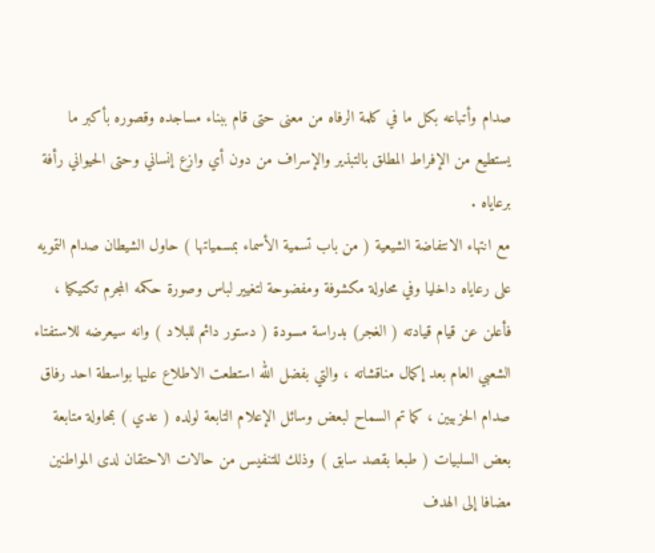صدام وأتباعه بكل ما في كلمة الرفاه من معنى حتى قام ببناء مساجده وقصوره بأكبر ما يستطيع من الإفراط المطلق بالتبذير والإسراف من دون أي وازع إنساني وحتى الحيواني رأفة برعاياه .
مع انتهاء الانتفاضة الشيعية ( من باب تسمية الأسماء بمسمياتها ) حاول الشيطان صدام التمويه على رعاياه داخليا وفي محاولة مكشوفة ومفضوحة لتغيير لباس وصورة حكمه المجرم تكتيكيا ، فأعلن عن قيام قيادته ( الغجر) بدراسة مسودة ( دستور دائم للبلاد ) وانه سيعرضه للاستفتاء الشعبي العام بعد إكمال مناقشاته ، والتي بفضل الله استطعت الاطلاع عليها بواسطة احد رفاق صدام الحزبيين ، كما تم السماح لبعض وسائل الإعلام التابعة لولده ( عدي ) بمحاولة متابعة بعض السلبيات ( طبعا بقصد سابق ) وذلك للتنفيس من حالات الاحتقان لدى المواطنين مضافا إلى الهدف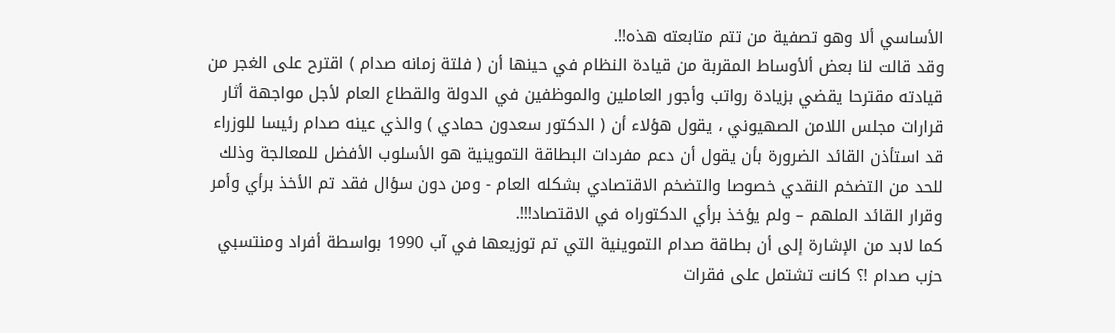الأساسي ألا وهو تصفية من تتم متابعته هذه!!.
وقد قالت لنا بعض ألأوساط المقربة من قيادة النظام في حينها أن ( فلتة زمانه صدام ) اقترح على الغجر من قيادته مقترحا يقضي بزيادة رواتب وأجور العاملين والموظفين في الدولة والقطاع العام لأجل مواجهة أثار قرارات مجلس اللامن الصهيوني ، يقول هؤلاء أن ( الدكتور سعدون حمادي ) والذي عينه صدام رئيسا للوزراء قد استأذن القائد الضرورة بأن يقول أن دعم مفردات البطاقة التموينية هو الأسلوب الأفضل للمعالجة وذلك للحد من التضخم النقدي خصوصا والتضخم الاقتصادي بشكله العام - ومن دون سؤال فقد تم الأخذ برأي وأمر وقرار القائد الملهم – ولم يؤخذ برأي الدكتوراه في الاقتصاد!!!.
كما لابد من الإشارة إلى أن بطاقة صدام التموينية التي تم توزيعها في آب 1990 بواسطة أفراد ومنتسبي حزب صدام !؟ كانت تشتمل على فقرات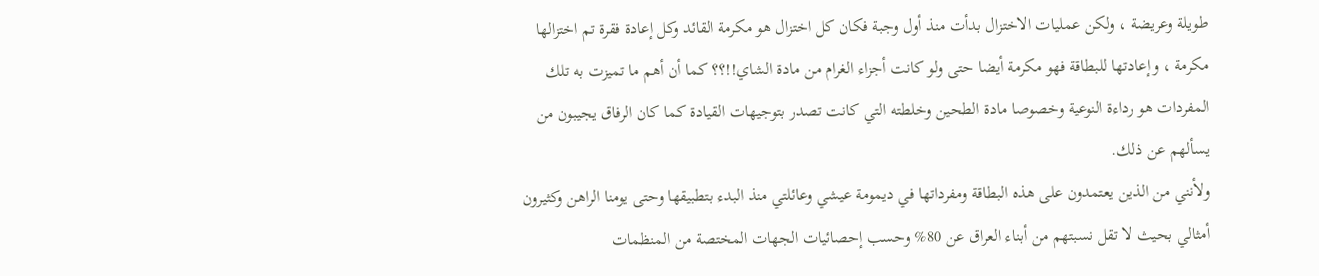طويلة وعريضة ، ولكن عمليات الاختزال بدأت منذ أول وجبة فكان كل اختزال هو مكرمة القائد وكل إعادة فقرة تم اختزالها مكرمة ، وإعادتها للبطاقة فهو مكرمة أيضا حتى ولو كانت أجزاء الغرام من مادة الشاي!!؟؟ كما أن أهم ما تميزت به تلك المفردات هو رداءة النوعية وخصوصا مادة الطحين وخلطته التي كانت تصدر بتوجيهات القيادة كما كان الرفاق يجيبون من يسألهم عن ذلك.
ولأنني من الذين يعتمدون على هذه البطاقة ومفرداتها في ديمومة عيشي وعائلتي منذ البدء بتطبيقها وحتى يومنا الراهن وكثيرون أمثالي بحيث لا تقل نسبتهم من أبناء العراق عن 80% وحسب إحصائيات الجهات المختصة من المنظمات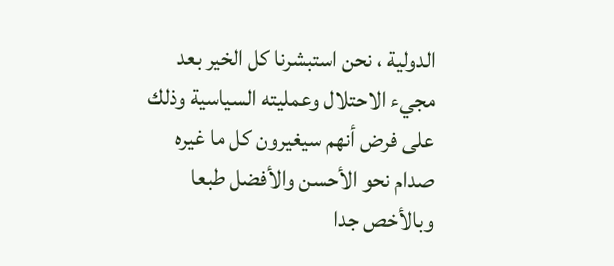الدولية ، نحن استبشرنا كل الخير بعد مجيء الاحتلال وعمليته السياسية وذلك على فرض أنهم سيغيرون كل ما غيره صدام نحو الأحسن والأفضل طبعا وبالأخص جدا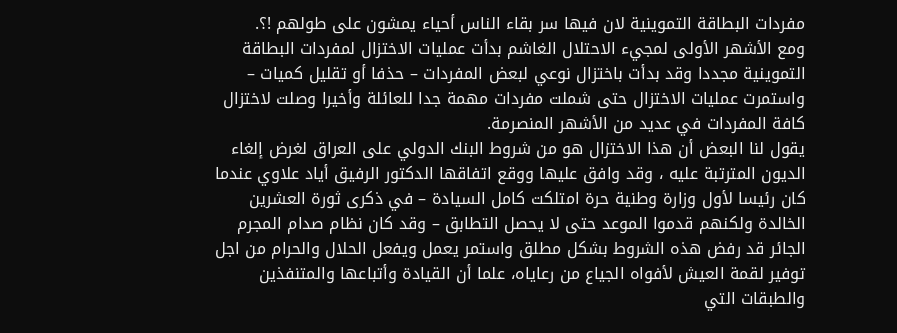مفردات البطاقة التموينية لان فيها سر بقاء الناس أحياء يمشون على طولهم !؟.
ومع الأشهر الأولى لمجيء الاحتلال الغاشم بدأت عمليات الاختزال لمفردات البطاقة التموينية مجددا وقد بدأت باختزال نوعي لبعض المفردات – حذفا أو تقليل كميات – واستمرت عمليات الاختزال حتى شملت مفردات مهمة جدا للعائلة وأخيرا وصلت لاختزال كافة المفردات في عديد من الأشهر المنصرمة.
يقول لنا البعض أن هذا الاختزال هو من شروط البنك الدولي على العراق لغرض إلغاء الديون المترتبة عليه ، وقد وافق عليها ووقع اتفاقها الدكتور الرفيق أياد علاوي عندما كان رئيسا لأول وزارة وطنية حرة امتلكت كامل السيادة – في ذكرى ثورة العشرين الخالدة ولكنهم قدموا الموعد حتى لا يحصل التطابق – وقد كان نظام صدام المجرم الجائر قد رفض هذه الشروط بشكل مطلق واستمر يعمل ويفعل الحلال والحرام من اجل توفير لقمة العيش لأفواه الجياع من رعاياه، علما أن القيادة وأتباعها والمتنفذين والطبقات التي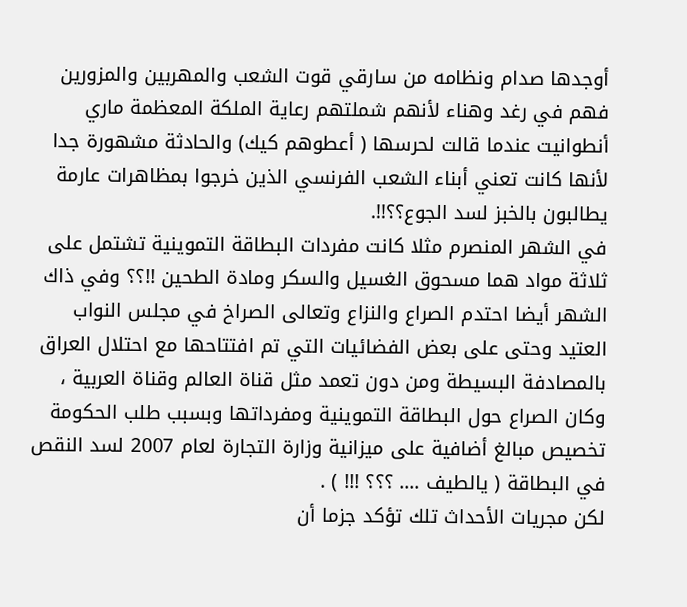أوجدها صدام ونظامه من سارقي قوت الشعب والمهربين والمزورين فهم في رغد وهناء لأنهم شملتهم رعاية الملكة المعظمة ماري أنطوانيت عندما قالت لحرسها ( أعطوهم كيك) والحادثة مشهورة جدا لأنها كانت تعني أبناء الشعب الفرنسي الذين خرجوا بمظاهرات عارمة يطالبون بالخبز لسد الجوع؟؟!!.
في الشهر المنصرم مثلا كانت مفردات البطاقة التموينية تشتمل على ثلاثة مواد هما مسحوق الغسيل والسكر ومادة الطحين !!؟؟ وفي ذاك الشهر أيضا احتدم الصراع والنزاع وتعالى الصراخ في مجلس النواب العتيد وحتى على بعض الفضائيات التي تم افتتاحها مع احتلال العراق بالمصادفة البسيطة ومن دون تعمد مثل قناة العالم وقناة العربية ، وكان الصراع حول البطاقة التموينية ومفرداتها وبسبب طلب الحكومة تخصيص مبالغ أضافية على ميزانية وزارة التجارة لعام 2007 لسد النقص في البطاقة ( يالطيف .... ؟؟؟ !!! ) .
لكن مجريات الأحداث تلك تؤكد جزما أن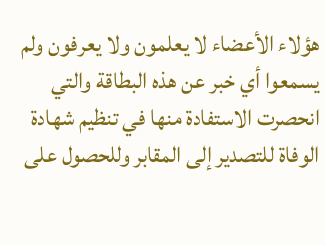هؤلاء الأعضاء لا يعلمون ولا يعرفون ولم يسمعوا أي خبر عن هذه البطاقة والتي انحصرت الاستفادة منها في تنظيم شهادة الوفاة للتصدير إلى المقابر وللحصول على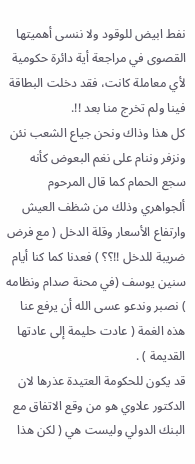نفط ابيض للوقود ولا ننسى أهميتها القصوى في مراجعة أية دائرة حكومية لأي معاملة كانت، فقد دخلت البطاقة فينا ولم تخرج منا بعد !!.
كل هذا وذاك ونحن جياع الشعب نئن ونزفر وننام على نغم البعوض كأنه سجع الحمام كما قال المرحوم ألجواهري وذلك من شظف العيش وارتفاع الأسعار وقلة الدخل ( مع فرض ضريبة للدخل !!؟؟ ) فعدنا كما كنا أيام سنين يوسف (في محنة صدام ونظامه ) نصبر وندعو عسى الله أن يرفع عنا هذه الغمة ( عادت حليمة إلى عادتها القديمة ) .
قد يكون للحكومة العتيدة عذرها لان الدكتور علاوي هو من وقع الاتفاق مع البنك الدولي وليست هي ( لكن هذا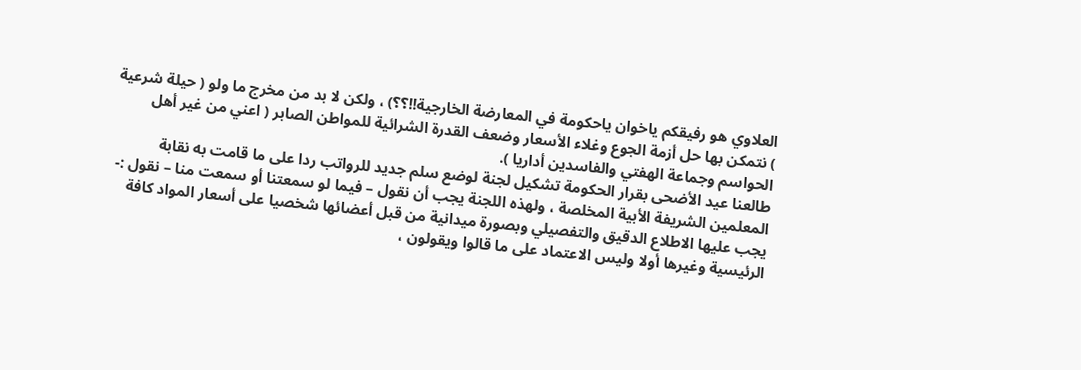العلاوي هو رفيقكم ياخوان ياحكومة في المعارضة الخارجية!!؟؟) ، ولكن لا بد من مخرج ما ولو ( حيلة شرعية ) نتمكن بها حل أزمة الجوع وغلاء الأسعار وضعف القدرة الشرائية للمواطن الصابر ( اعني من غير أهل الحواسم وجماعة الهفتي والفاسدين أداريا ).
طالعنا عيد الأضحى بقرار الحكومة تشكيل لجنة لوضع سلم جديد للرواتب ردا على ما قامت به نقابة المعلمين الشريفة الأبية المخلصة ، ولهذه اللجنة يجب أن نقول – فيما لو سمعتنا أو سمعت منا – نقول :-
يجب عليها الاطلاع الدقيق والتفصيلي وبصورة ميدانية من قبل أعضائها شخصيا على أسعار المواد كافة الرئيسية وغيرها أولا وليس الاعتماد على ما قالوا ويقولون ،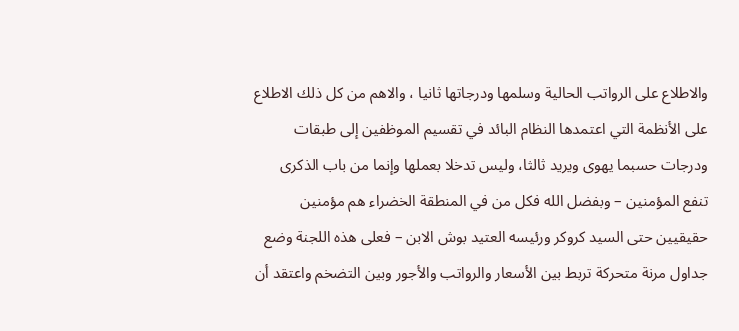والاطلاع على الرواتب الحالية وسلمها ودرجاتها ثانيا ، والاهم من كل ذلك الاطلاع على الأنظمة التي اعتمدها النظام البائد في تقسيم الموظفين إلى طبقات ودرجات حسبما يهوى ويريد ثالثا، وليس تدخلا بعملها وإنما من باب الذكرى تنفع المؤمنين – وبفضل الله فكل من في المنطقة الخضراء هم مؤمنين حقيقيين حتى السيد كروكر ورئيسه العتيد بوش الابن – فعلى هذه اللجنة وضع جداول مرنة متحركة تربط بين الأسعار والرواتب والأجور وبين التضخم واعتقد أن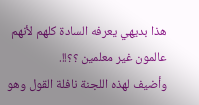هذا بديهي يعرفه السادة كلهم لأنهم عالمون غير معلمين ؟؟!!.
وأضيف لهذه اللجنة نافلة القول وهو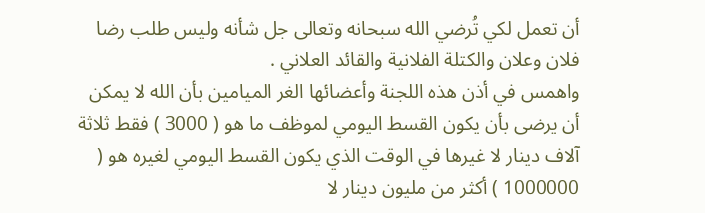أن تعمل لكي تُرضي الله سبحانه وتعالى جل شأنه وليس طلب رضا فلان وعلان والكتلة الفلانية والقائد العلاني .
واهمس في أذن هذه اللجنة وأعضائها الغر الميامين بأن الله لا يمكن أن يرضى بأن يكون القسط اليومي لموظف ما هو ( 3000 ) فقط ثلاثة آلاف دينار لا غيرها في الوقت الذي يكون القسط اليومي لغيره هو ( 1000000 ) أكثر من مليون دينار لا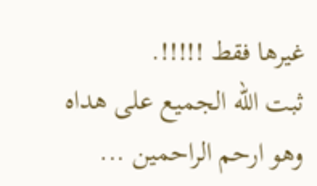غيرها فقط !!!!!.
ثبت الله الجميع على هداه وهو ارحم الراحمين ...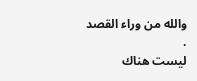والله من وراء القصد .
ليست هناك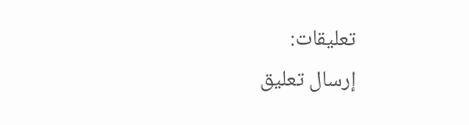تعليقات:
إرسال تعليق